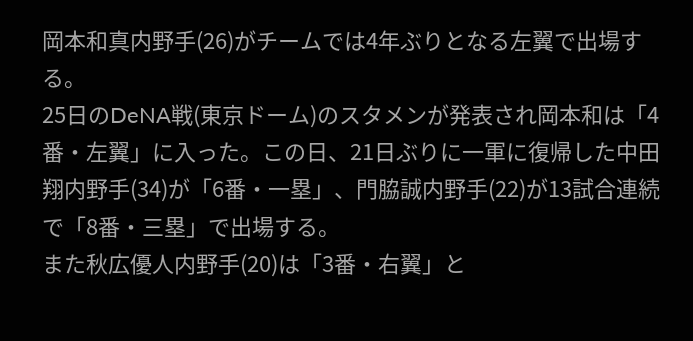岡本和真内野手(26)がチームでは4年ぶりとなる左翼で出場する。
25日のDeNA戦(東京ドーム)のスタメンが発表され岡本和は「4番・左翼」に入った。この日、21日ぶりに一軍に復帰した中田翔内野手(34)が「6番・一塁」、門脇誠内野手(22)が13試合連続で「8番・三塁」で出場する。
また秋広優人内野手(20)は「3番・右翼」と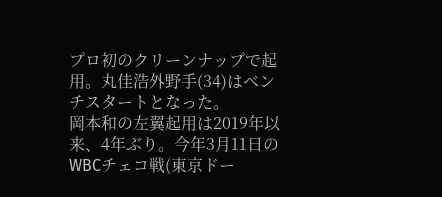プロ初のクリーンナップで起用。丸佳浩外野手(34)はベンチスタートとなった。
岡本和の左翼起用は2019年以来、4年ぶり。今年3月11日のWBCチェコ戦(東京ドー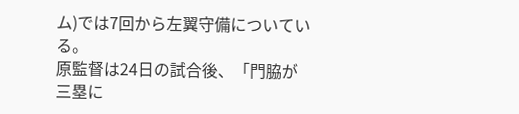ム)では7回から左翼守備についている。
原監督は24日の試合後、「門脇が三塁に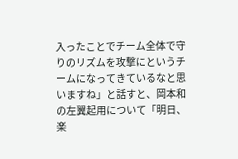入ったことでチーム全体で守りのリズムを攻撃にというチームになってきているなと思いますね」と話すと、岡本和の左翼起用について「明日、楽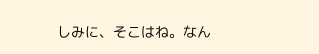しみに、そこはね。なん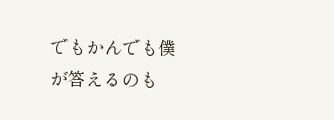でもかんでも僕が答えるのも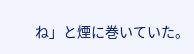ね」と煙に巻いていた。